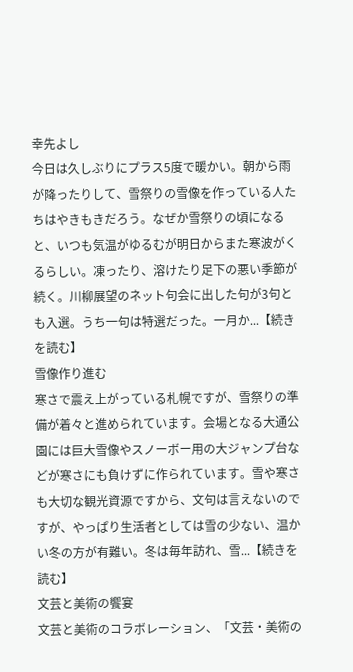幸先よし
今日は久しぶりにプラス5度で暖かい。朝から雨が降ったりして、雪祭りの雪像を作っている人たちはやきもきだろう。なぜか雪祭りの頃になると、いつも気温がゆるむが明日からまた寒波がくるらしい。凍ったり、溶けたり足下の悪い季節が続く。川柳展望のネット句会に出した句が3句とも入選。うち一句は特選だった。一月か...【続きを読む】
雪像作り進む
寒さで震え上がっている札幌ですが、雪祭りの準備が着々と進められています。会場となる大通公園には巨大雪像やスノーボー用の大ジャンプ台などが寒さにも負けずに作られています。雪や寒さも大切な観光資源ですから、文句は言えないのですが、やっぱり生活者としては雪の少ない、温かい冬の方が有難い。冬は毎年訪れ、雪...【続きを読む】
文芸と美術の饗宴
文芸と美術のコラボレーション、「文芸・美術の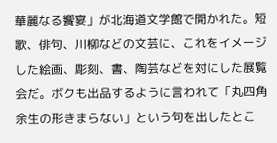華麗なる饗宴」が北海道文学館で開かれた。短歌、俳句、川柳などの文芸に、これをイメージした絵画、彫刻、書、陶芸などを対にした展覧会だ。ボクも出品するように言われて「丸四角余生の形きまらない」という句を出したとこ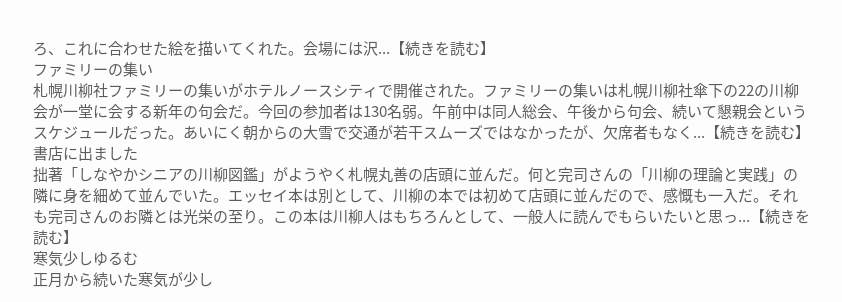ろ、これに合わせた絵を描いてくれた。会場には沢...【続きを読む】
ファミリーの集い
札幌川柳社ファミリーの集いがホテルノースシティで開催された。ファミリーの集いは札幌川柳社傘下の22の川柳会が一堂に会する新年の句会だ。今回の参加者は130名弱。午前中は同人総会、午後から句会、続いて懇親会というスケジュールだった。あいにく朝からの大雪で交通が若干スムーズではなかったが、欠席者もなく...【続きを読む】
書店に出ました
拙著「しなやかシニアの川柳図鑑」がようやく札幌丸善の店頭に並んだ。何と完司さんの「川柳の理論と実践」の隣に身を細めて並んでいた。エッセイ本は別として、川柳の本では初めて店頭に並んだので、感慨も一入だ。それも完司さんのお隣とは光栄の至り。この本は川柳人はもちろんとして、一般人に読んでもらいたいと思っ...【続きを読む】
寒気少しゆるむ
正月から続いた寒気が少し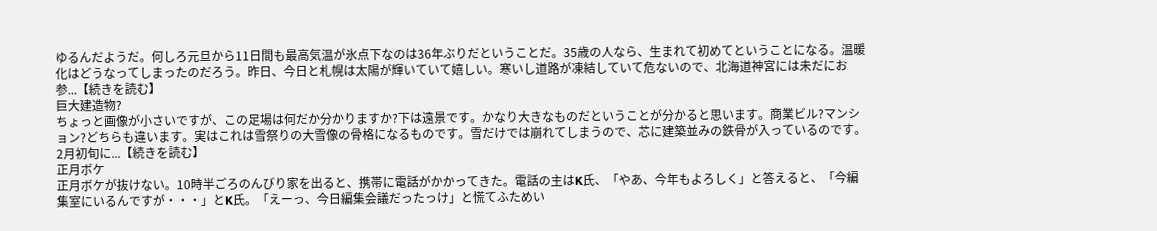ゆるんだようだ。何しろ元旦から11日間も最高気温が氷点下なのは36年ぶりだということだ。35歳の人なら、生まれて初めてということになる。温暖化はどうなってしまったのだろう。昨日、今日と札幌は太陽が輝いていて嬉しい。寒いし道路が凍結していて危ないので、北海道神宮には未だにお参...【続きを読む】
巨大建造物?
ちょっと画像が小さいですが、この足場は何だか分かりますか?下は遠景です。かなり大きなものだということが分かると思います。商業ビル?マンション?どちらも違います。実はこれは雪祭りの大雪像の骨格になるものです。雪だけでは崩れてしまうので、芯に建築並みの鉄骨が入っているのです。2月初旬に...【続きを読む】
正月ボケ
正月ボケが抜けない。10時半ごろのんびり家を出ると、携帯に電話がかかってきた。電話の主はK氏、「やあ、今年もよろしく」と答えると、「今編集室にいるんですが・・・」とK氏。「えーっ、今日編集会議だったっけ」と慌てふためい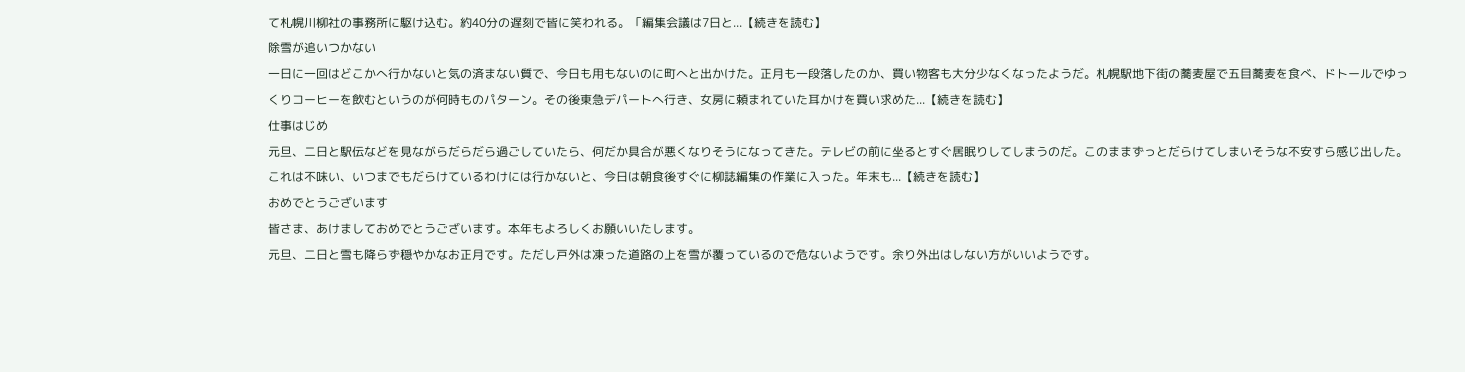て札幌川柳社の事務所に駆け込む。約40分の遅刻で皆に笑われる。「編集会議は7日と...【続きを読む】
除雪が追いつかない
一日に一回はどこかへ行かないと気の済まない質で、今日も用もないのに町へと出かけた。正月も一段落したのか、買い物客も大分少なくなったようだ。札幌駅地下街の蕎麦屋で五目蕎麦を食べ、ドトールでゆっくりコーヒーを飲むというのが何時ものパターン。その後東急デパートへ行き、女房に頼まれていた耳かけを買い求めた...【続きを読む】
仕事はじめ
元旦、二日と駅伝などを見ながらだらだら過ごしていたら、何だか具合が悪くなりそうになってきた。テレビの前に坐るとすぐ居眠りしてしまうのだ。このままずっとだらけてしまいそうな不安すら感じ出した。
これは不味い、いつまでもだらけているわけには行かないと、今日は朝食後すぐに柳誌編集の作業に入った。年末も...【続きを読む】
おめでとうございます
皆さま、あけましておめでとうございます。本年もよろしくお願いいたします。
元旦、二日と雪も降らず穏やかなお正月です。ただし戸外は凍った道路の上を雪が覆っているので危ないようです。余り外出はしない方がいいようです。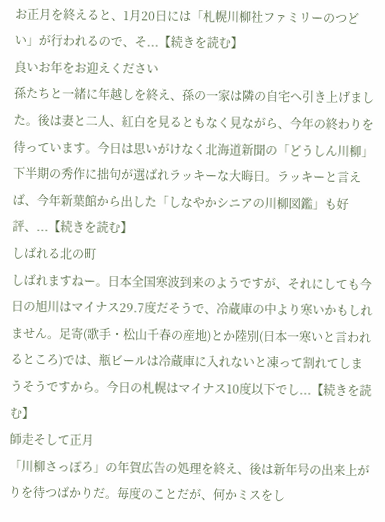お正月を終えると、1月20日には「札幌川柳社ファミリーのつどい」が行われるので、そ...【続きを読む】
良いお年をお迎えください
孫たちと一緒に年越しを終え、孫の一家は隣の自宅へ引き上げました。後は妻と二人、紅白を見るともなく見ながら、今年の終わりを待っています。今日は思いがけなく北海道新聞の「どうしん川柳」下半期の秀作に拙句が選ばれラッキーな大晦日。ラッキーと言えば、今年新葉館から出した「しなやかシニアの川柳図鑑」も好評、...【続きを読む】
しばれる北の町
しばれますねー。日本全国寒波到来のようですが、それにしても今日の旭川はマイナス29.7度だそうで、冷蔵庫の中より寒いかもしれません。足寄(歌手・松山千春の産地)とか陸別(日本一寒いと言われるところ)では、瓶ビールは冷蔵庫に入れないと凍って割れてしまうそうですから。今日の札幌はマイナス10度以下でし...【続きを読む】
師走そして正月
「川柳さっぽろ」の年賀広告の処理を終え、後は新年号の出来上がりを待つばかりだ。毎度のことだが、何かミスをし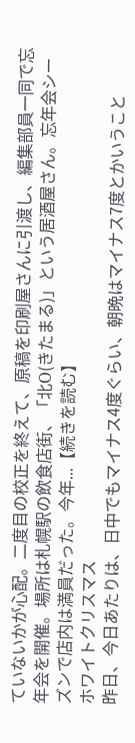ていないかが心配。二度目の校正を終えて、原稿を印刷屋さんに引渡し、編集部員一同で忘年会を開催。場所は札幌駅の飲食店街、「北O(きたまる)」という居酒屋さん。忘年会シーズンで店内は満員だった。今年...【続きを読む】
ホワイトクリスマス
昨日、今日あたりは、日中でもマイナス4度ぐらい、朝晩はマイナス7度とかいうこと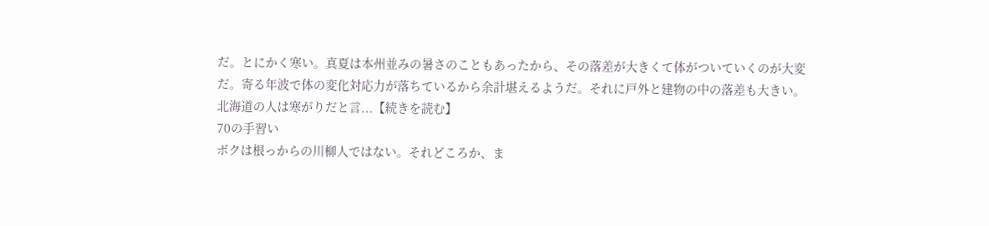だ。とにかく寒い。真夏は本州並みの暑さのこともあったから、その落差が大きくて体がついていくのが大変だ。寄る年波で体の変化対応力が落ちているから余計堪えるようだ。それに戸外と建物の中の落差も大きい。北海道の人は寒がりだと言...【続きを読む】
70の手習い
ボクは根っからの川柳人ではない。それどころか、ま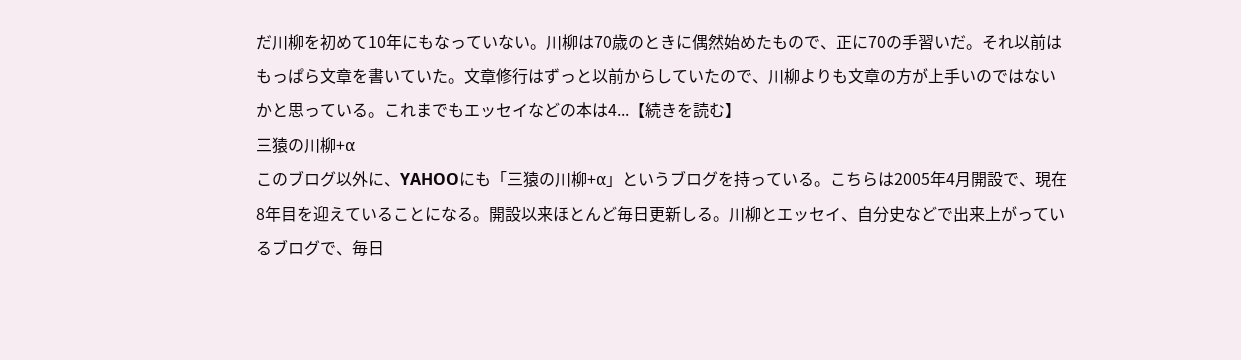だ川柳を初めて10年にもなっていない。川柳は70歳のときに偶然始めたもので、正に70の手習いだ。それ以前はもっぱら文章を書いていた。文章修行はずっと以前からしていたので、川柳よりも文章の方が上手いのではないかと思っている。これまでもエッセイなどの本は4...【続きを読む】
三猿の川柳+α
このブログ以外に、YAHOOにも「三猿の川柳+α」というブログを持っている。こちらは2005年4月開設で、現在8年目を迎えていることになる。開設以来ほとんど毎日更新しる。川柳とエッセイ、自分史などで出来上がっているブログで、毎日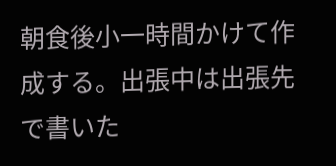朝食後小一時間かけて作成する。出張中は出張先で書いた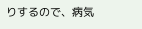りするので、病気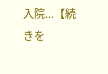入院...【続きを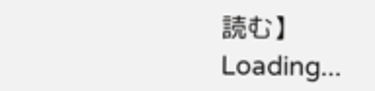読む】
Loading...